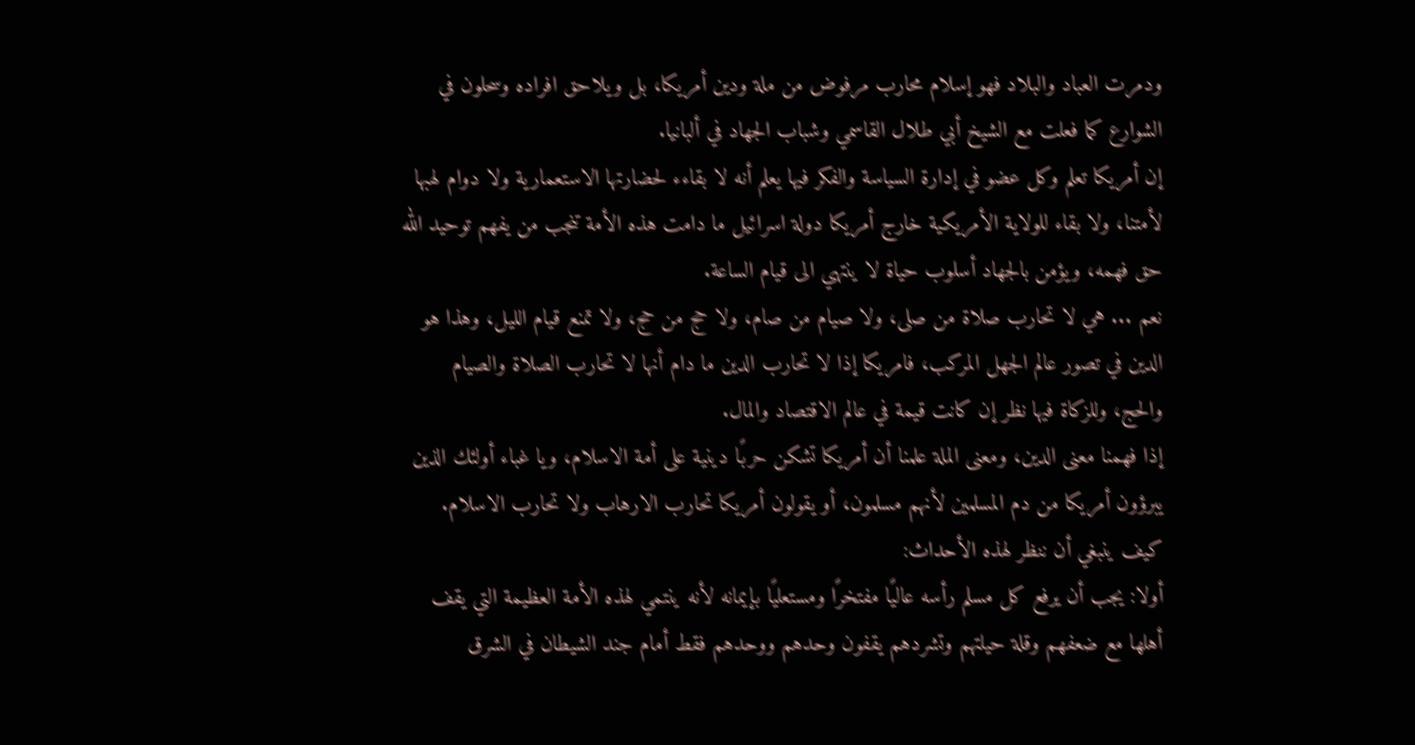ودمرت العباد والبلاد فهو إسلام محارب مرفوض من ملة ودين أمريكا، بل ويلاحق افراده وسحلون في الشوارع كما فعلت مع الشيخ أبي طلال القاسمي وشباب الجهاد في ألبانيا.
إن أمريكا تعلم وكل عضو في إدارة السياسة والفكر فيها يعلم أنه لا بقاءء لحضارتها الاستعمارية ولا دوام لهبها لأمتنا، ولا بقاء للولاية الأمريكية خارج أمريكا دولة اسرائيل ما دامت هذه الأمة تنجب من يفهم توحيد الله حق فهمه، ويؤمن بالجهاد أسلوب حياة لا ينتهي الى قيام الساعة.
نعم ... هي لا تحارب صلاة من صلى، ولا صيام من صام، ولا حج من حج، ولا تمنع قيام الليل، وهذا هو الدين في تصور عالم الجهل المركب، فامريكا إذا لا تحارب الدين ما دام أنها لا تحارب الصلاة والصيام والحج، وللزكاة فيها نظر إن كانت قيمة في عالم الاقتصاد والمال.
إذا فهمنا معنى الدين، ومعنى الملة علمنا أن أمريكا تشكن حربًا دينية على أمة الاسلام، ويا غباء أولئك الذين يبرؤون أمريكا من دم المسلمين لأنهم مسلمون، أو يقولون أمريكا تحارب الارهاب ولا تحارب الاسلام.
كيف ينبغي أن ننظر لهذه الأحداث:
أولا: يجب أن يرفع كل مسلم رأسه عاليًا مفتخرًا ومستعليًا بإيمانه لأنه ينتمي لهذه الأمة العظيمة التي يقف أهلها مع ضعفهم وقلة حيلتهم وتشردهم يقفون وحدهم ووحدهم فقط أمام جند الشيطان في الشرق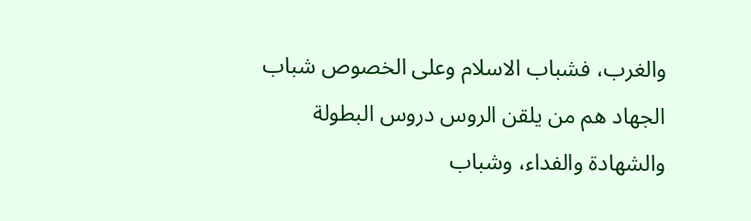والغرب، فشباب الاسلام وعلى الخصوص شباب الجهاد هم من يلقن الروس دروس البطولة والشهادة والفداء، وشباب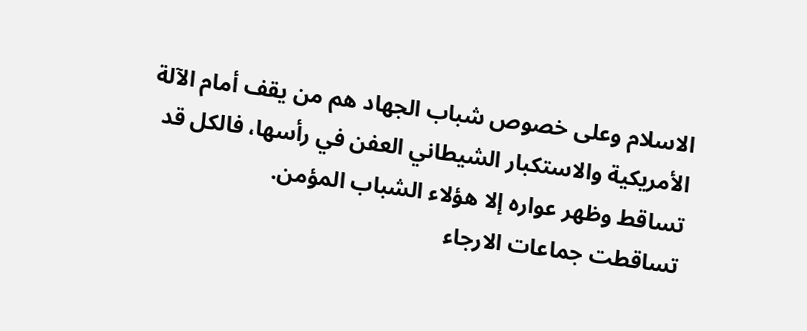الاسلام وعلى خصوص شباب الجهاد هم من يقف أمام الآلة الأمريكية والاستكبار الشيطاني العفن في رأسها، فالكل قد تساقط وظهر عواره إلا هؤلاء الشباب المؤمن.
تساقطت جماعات الارجاء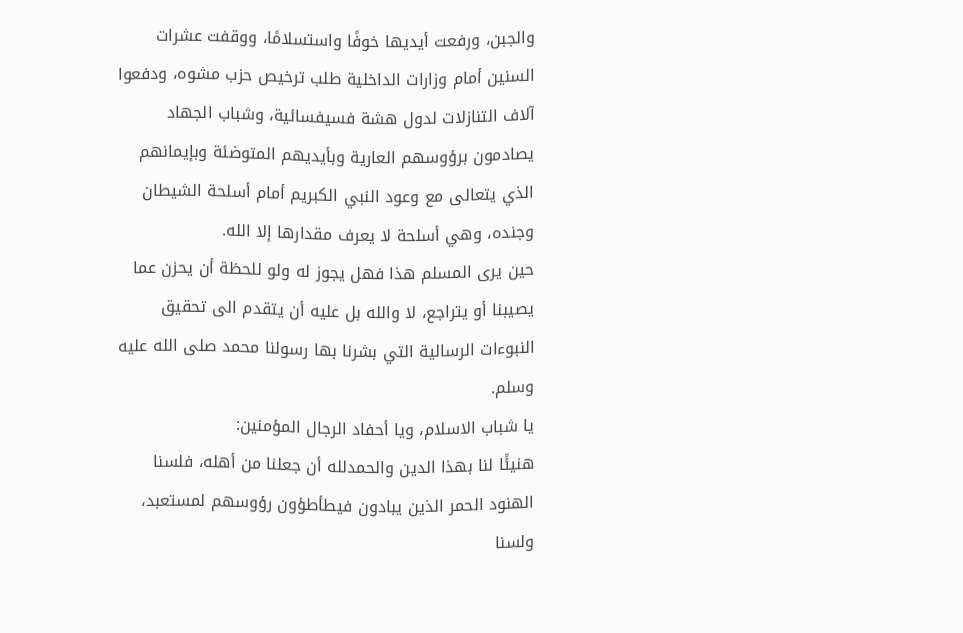والجبن، ورفعت أيديها خوفًا واستسلامًا، ووقفت عشرات السنين أمام وزارات الداخلية طلب ترخيص حزب مشوه، ودفعوا آلاف التنازلات لدول هشة فسيفسائية، وشباب الجهاد يصادمون برؤوسهم العارية وبأيديهم المتوضئة وبإيمانهم الذي يتعالى مع وعود النبي الكبريم أمام أسلحة الشيطان وجنده، وهي أسلحة لا يعرف مقدارها إلا الله.
حين يرى المسلم هذا فهل يجوز له ولو للحظة أن يحزن عما يصيبنا أو يتراجع، لا والله بل عليه أن يتقدم الى تحقيق النبوءات الرسالية التي بشرنا بها رسولنا محمد صلى الله عليه وسلم.
يا شباب الاسلام، ويا أحفاد الرجال المؤمنين:
هنيئًا لنا بهذا الدين والحمدلله أن جعلنا من أهله، فلسنا الهنود الحمر الذين يبادون فيطأطؤون رؤوسهم لمستعبد، ولسنا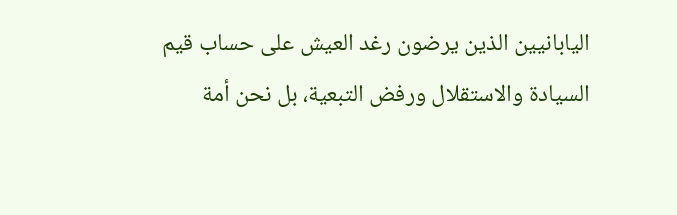اليابانيين الذين يرضون رغد العيش على حساب قيم السيادة والاستقلال ورفض التبعية، بل نحن أمة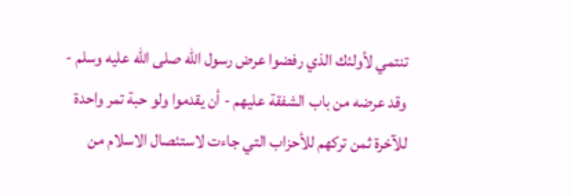تنتمي لأولئك الذي رفضوا عرض رسول الله صلى الله عليه وسلم - وقد عرضه من باب الشفقة عليهم - أن يقدموا ولو حبة تمر واحدة للآخرة ثمن تركهم للأحزاب التي جاءت لاستئصال الاسلام من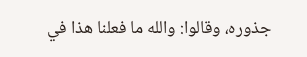جذوره، وقالوا: والله ما فعلنا هذا في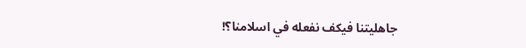جاهليتنا فيكف نفعله في اسلامنا؟!